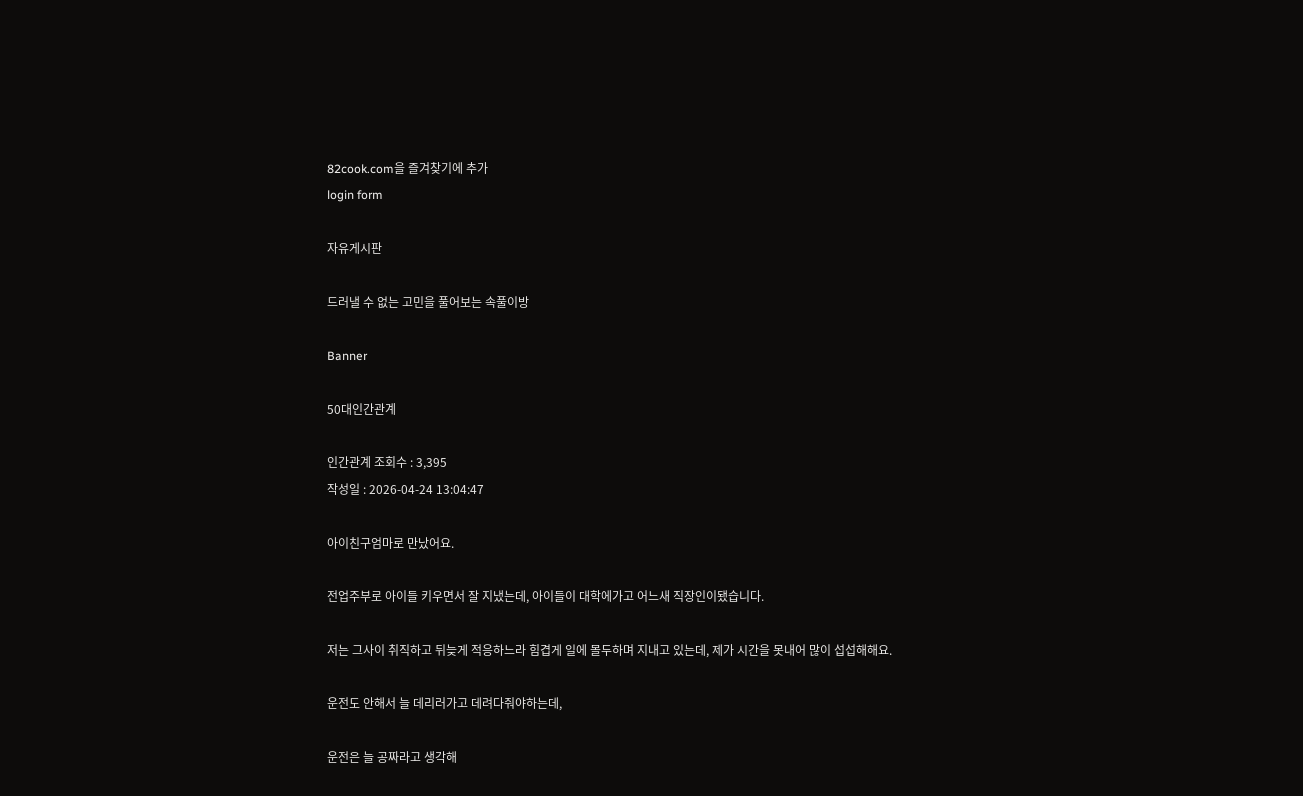82cook.com을 즐겨찾기에 추가
login form

자유게시판

드러낼 수 없는 고민을 풀어보는 속풀이방

Banner

50대인간관계

인간관계 조회수 : 3,395
작성일 : 2026-04-24 13:04:47

아이친구엄마로 만났어요.

전업주부로 아이들 키우면서 잘 지냈는데, 아이들이 대학에가고 어느새 직장인이됐습니다.

저는 그사이 취직하고 뒤늦게 적응하느라 힘겹게 일에 몰두하며 지내고 있는데, 제가 시간을 못내어 많이 섭섭해해요.

운전도 안해서 늘 데리러가고 데려다줘야하는데,

운전은 늘 공짜라고 생각해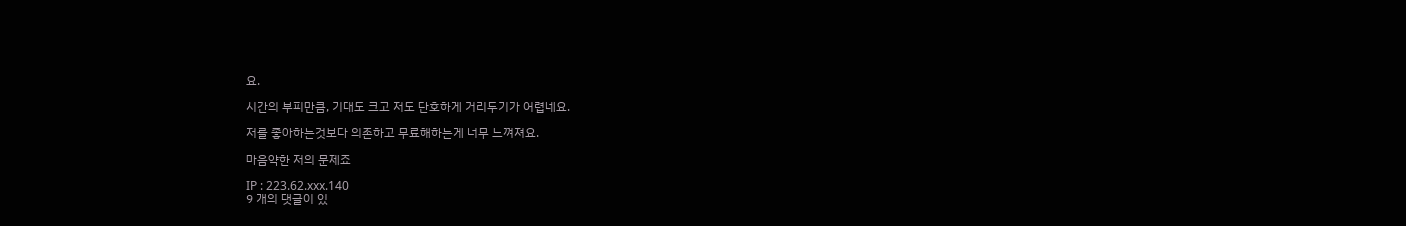요.

시간의 부피만큼, 기대도 크고 저도 단호하게 거리두기가 어렵네요.

저를 좋아하는것보다 의존하고 무료해하는게 너무 느껴져요.

마음약한 저의 문제죠

IP : 223.62.xxx.140
9 개의 댓글이 있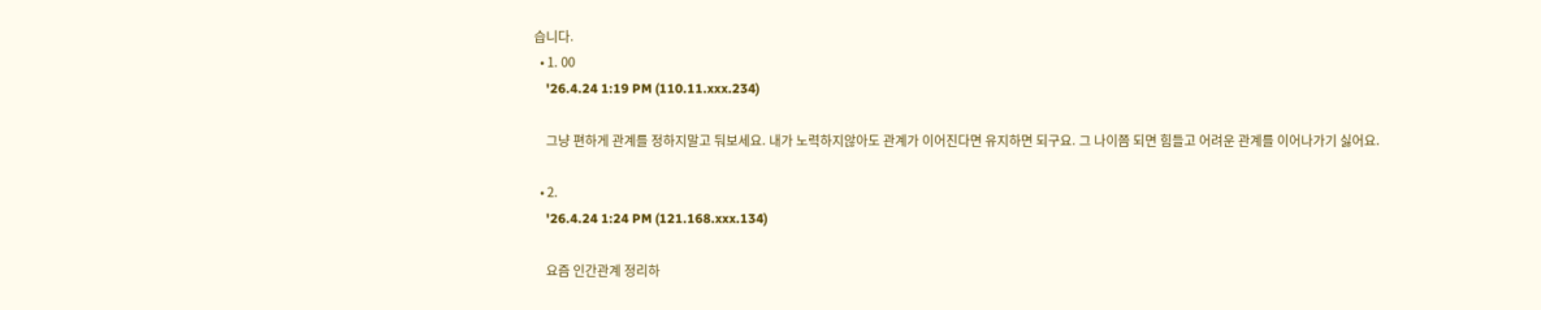습니다.
  • 1. 00
    '26.4.24 1:19 PM (110.11.xxx.234)

    그냥 편하게 관계를 정하지말고 둬보세요. 내가 노력하지않아도 관계가 이어진다면 유지하면 되구요. 그 나이쯤 되면 힘들고 어려운 관계를 이어나가기 싫어요.

  • 2.
    '26.4.24 1:24 PM (121.168.xxx.134)

    요즘 인간관계 정리하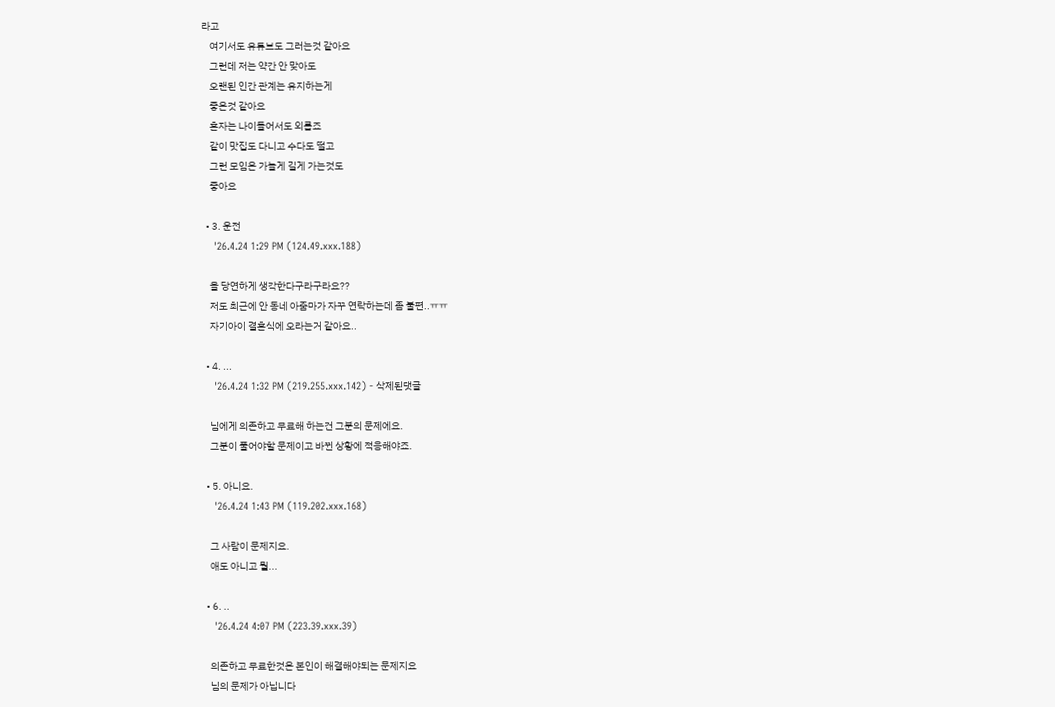라고
    여기서도 유튜브도 그러는것 같아요
    그런데 저는 약간 안 맞아도
    오랜된 인간 관계는 유지하는게
    좋은것 같아요
    혼자는 나이들어서도 외롭죠
    같이 맛집도 다니고 수다도 떨고
    그런 모임은 가늘게 길게 가는것도
    좋아요

  • 3. 운전
    '26.4.24 1:29 PM (124.49.xxx.188)

    을 당연하게 생각한다구라구라요??
    저도 최근에 안 동네 아줌마가 자꾸 연락하는데 좀 불편..ㅠㅠ
    자기아이 결혼식에 오라는거 같아요..

  • 4. ...
    '26.4.24 1:32 PM (219.255.xxx.142) - 삭제된댓글

    님에게 의존하고 무료해 하는건 그분의 문제에요.
    그분이 풀어야할 문제이고 바뀐 상황에 적응해야죠.

  • 5. 아니요.
    '26.4.24 1:43 PM (119.202.xxx.168)

    그 사람이 문제지요.
    애도 아니고 뭘...

  • 6. ..
    '26.4.24 4:07 PM (223.39.xxx.39)

    의존하고 무료한것은 본인이 해결해야되는 문제지요
    님의 문제가 아닙니다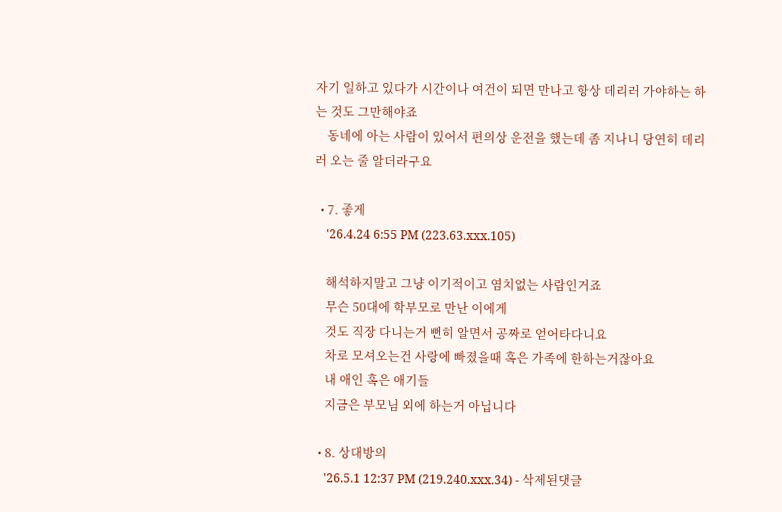자기 일하고 있다가 시간이나 여건이 되면 만나고 항상 데리러 가야하는 하는 것도 그만해야죠
    동네에 아는 사람이 있어서 편의상 운전을 했는데 좀 지나니 당연히 데리러 오는 줄 알더라구요

  • 7. 좋게
    '26.4.24 6:55 PM (223.63.xxx.105)

    해석하지말고 그냥 이기적이고 염치없는 사람인거죠
    무슨 50대에 학부모로 만난 이에게
    것도 직장 다니는거 뻔히 알면서 공짜로 얻어타다니요
    차로 모셔오는건 사랑에 빠졌을때 혹은 가족에 한하는거잖아요
    내 애인 혹은 애기들
    지금은 부모님 외에 하는거 아닙니다

  • 8. 상대방의
    '26.5.1 12:37 PM (219.240.xxx.34) - 삭제된댓글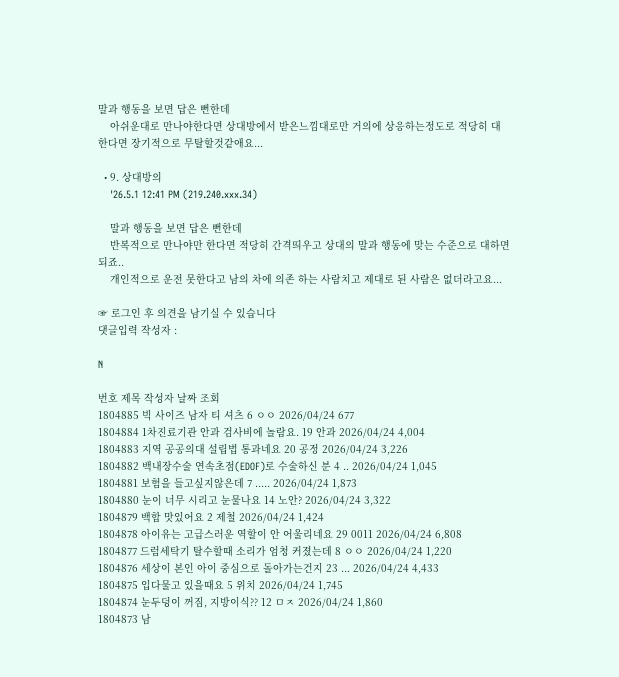말과 행동을 보면 답은 뻔한데
    아쉬운대로 만나야한다면 상대방에서 받은느낌대로만 거의에 상응하는정도로 적당히 대한다면 장기적으로 무탈할것같애요...

  • 9. 상대방의
    '26.5.1 12:41 PM (219.240.xxx.34)

    말과 행동을 보면 답은 뻔한데
    반복적으로 만나야만 한다면 적당히 간격띄우고 상대의 말과 행동에 맞는 수준으로 대하면 되죠..
    개인적으로 운전 못한다고 남의 차에 의존 하는 사람치고 제대로 된 사람은 없더라고요...

☞ 로그인 후 의견을 남기실 수 있습니다
댓글입력 작성자 :

N

번호 제목 작성자 날짜 조회
1804885 빅 사이즈 남자 티 셔츠 6 ㅇㅇ 2026/04/24 677
1804884 1차진료기관 안과 검사비에 놀람요. 19 안과 2026/04/24 4,004
1804883 지역 공공의대 설립법 통과네요 20 공정 2026/04/24 3,226
1804882 백내장수술 연속초점(EDOF)로 수술하신 분 4 .. 2026/04/24 1,045
1804881 보험을 들고싶지않은데 7 ..... 2026/04/24 1,873
1804880 눈이 너무 시리고 눈물나요 14 노안? 2026/04/24 3,322
1804879 백합 맛있어요 2 제철 2026/04/24 1,424
1804878 아이유는 고급스러운 역할이 안 어울리네요 29 0011 2026/04/24 6,808
1804877 드럼세탁기 탈수할때 소리가 엄청 커졌는데 8 ㅇㅇ 2026/04/24 1,220
1804876 세상이 본인 아이 중심으로 돌아가는건지 23 ... 2026/04/24 4,433
1804875 입다물고 있을때요 5 위치 2026/04/24 1,745
1804874 눈두덩이 꺼짐, 지방이식?? 12 ㅁㅈ 2026/04/24 1,860
1804873 남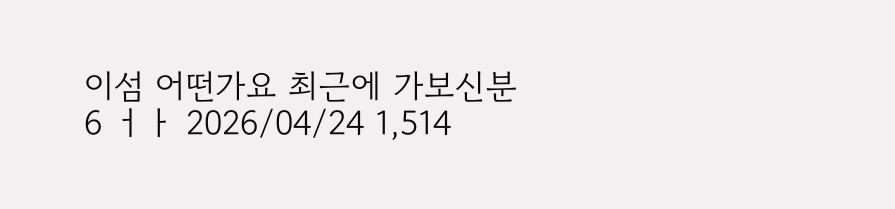이섬 어떤가요 최근에 가보신분 6 ㅓㅏ 2026/04/24 1,514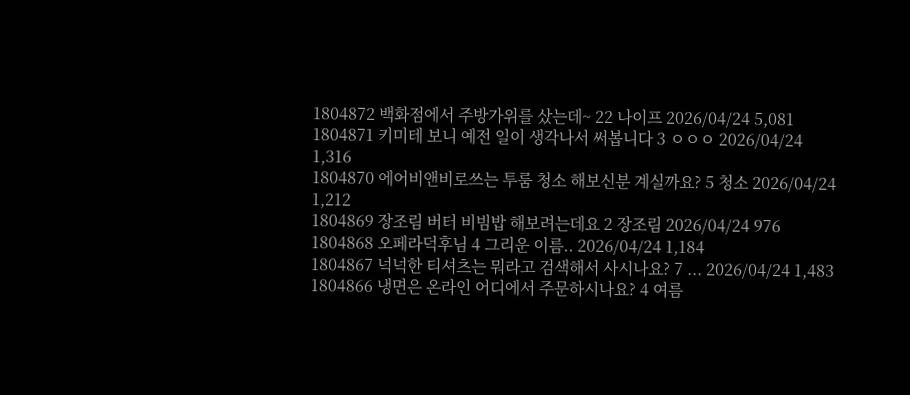1804872 백화점에서 주방가위를 샀는데~ 22 나이프 2026/04/24 5,081
1804871 키미테 보니 예전 일이 생각나서 써봅니다 3 ㅇㅇㅇ 2026/04/24 1,316
1804870 에어비앤비로쓰는 투룸 청소 해보신분 계실까요? 5 청소 2026/04/24 1,212
1804869 장조림 버터 비빔밥 해보려는데요 2 장조림 2026/04/24 976
1804868 오페라덕후님 4 그리운 이름.. 2026/04/24 1,184
1804867 넉넉한 티셔츠는 뭐라고 검색해서 사시나요? 7 ... 2026/04/24 1,483
1804866 냉면은 온라인 어디에서 주문하시나요? 4 여름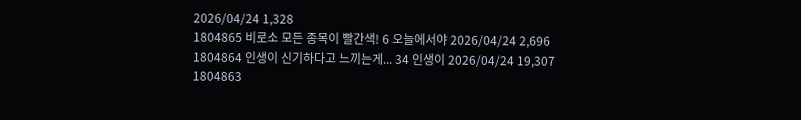2026/04/24 1,328
1804865 비로소 모든 종목이 빨간색! 6 오늘에서야 2026/04/24 2,696
1804864 인생이 신기하다고 느끼는게... 34 인생이 2026/04/24 19,307
1804863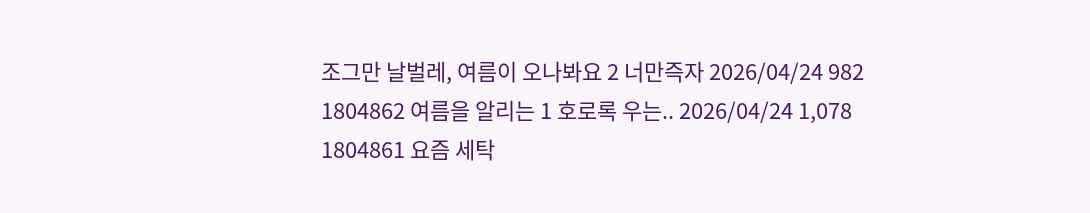조그만 날벌레, 여름이 오나봐요 2 너만즉자 2026/04/24 982
1804862 여름을 알리는 1 호로록 우는.. 2026/04/24 1,078
1804861 요즘 세탁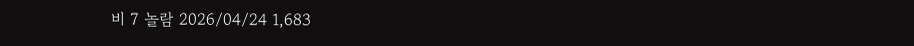비 7 놀람 2026/04/24 1,683